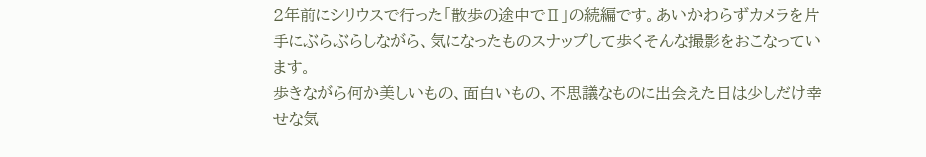2年前にシリウスで行った「散歩の途中でⅡ」の続編です。あいかわらずカメラを片手にぶらぶらしながら、気になったものスナップして歩くそんな撮影をおこなっています。
歩きながら何か美しいもの、面白いもの、不思議なものに出会えた日は少しだけ幸せな気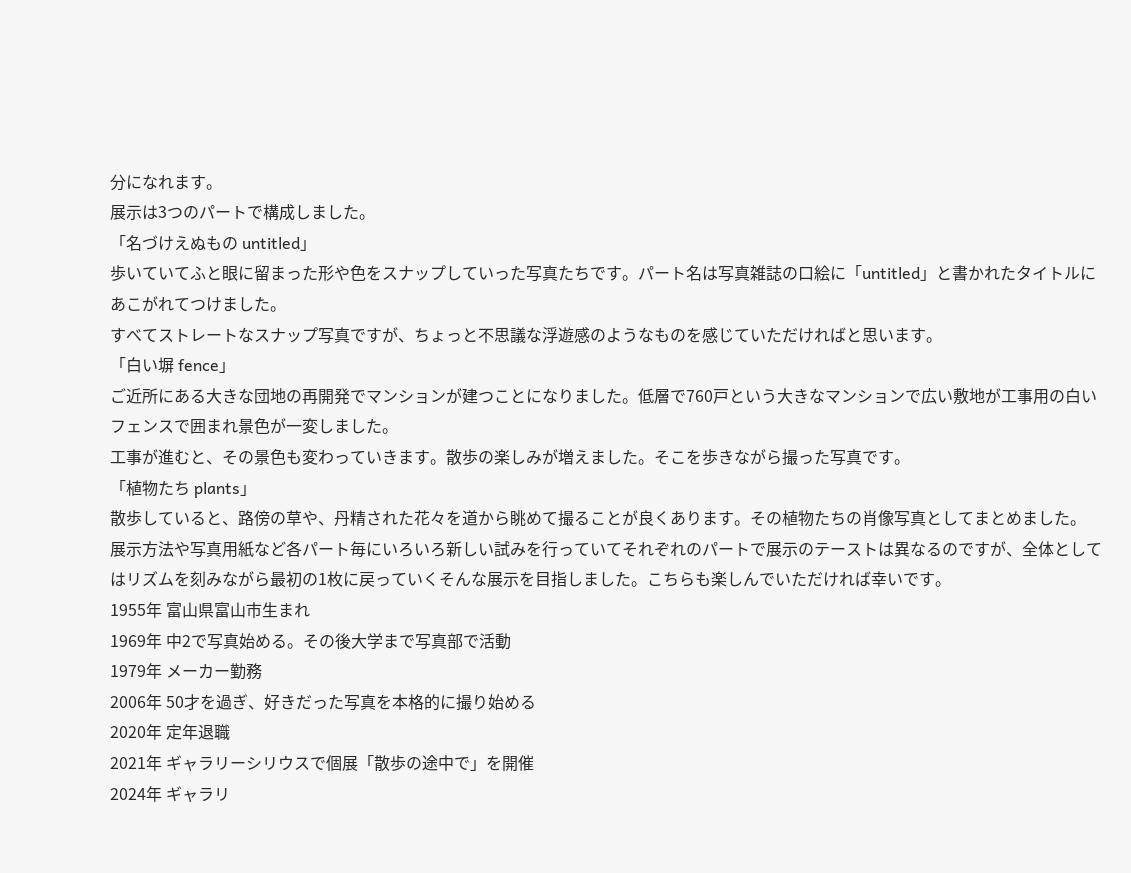分になれます。
展示は3つのパートで構成しました。
「名づけえぬもの untitled」
歩いていてふと眼に留まった形や色をスナップしていった写真たちです。パート名は写真雑誌の口絵に「untitled」と書かれたタイトルにあこがれてつけました。
すべてストレートなスナップ写真ですが、ちょっと不思議な浮遊感のようなものを感じていただければと思います。
「白い塀 fence」
ご近所にある大きな団地の再開発でマンションが建つことになりました。低層で760戸という大きなマンションで広い敷地が工事用の白いフェンスで囲まれ景色が一変しました。
工事が進むと、その景色も変わっていきます。散歩の楽しみが増えました。そこを歩きながら撮った写真です。
「植物たち plants」
散歩していると、路傍の草や、丹精された花々を道から眺めて撮ることが良くあります。その植物たちの肖像写真としてまとめました。
展示方法や写真用紙など各パート毎にいろいろ新しい試みを行っていてそれぞれのパートで展示のテーストは異なるのですが、全体としてはリズムを刻みながら最初の1枚に戻っていくそんな展示を目指しました。こちらも楽しんでいただければ幸いです。
1955年 富山県富山市生まれ
1969年 中2で写真始める。その後大学まで写真部で活動
1979年 メーカー勤務
2006年 50才を過ぎ、好きだった写真を本格的に撮り始める
2020年 定年退職
2021年 ギャラリーシリウスで個展「散歩の途中で」を開催
2024年 ギャラリ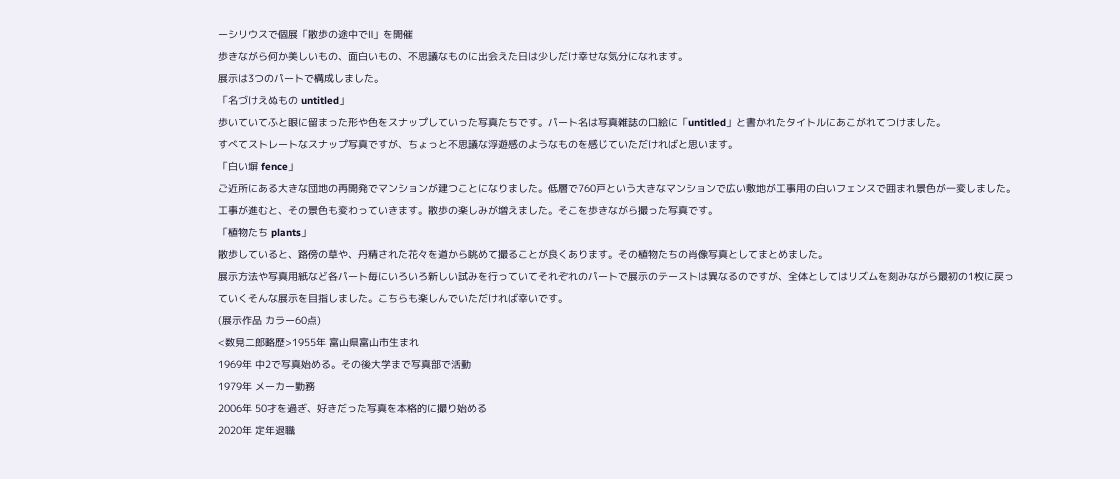ーシリウスで個展「散歩の途中でⅡ」を開催
歩きながら何か美しいもの、面白いもの、不思議なものに出会えた日は少しだけ幸せな気分になれます。
展示は3つのパートで構成しました。
「名づけえぬもの untitled」
歩いていてふと眼に留まった形や色をスナップしていった写真たちです。パート名は写真雑誌の口絵に「untitled」と書かれたタイトルにあこがれてつけました。
すべてストレートなスナップ写真ですが、ちょっと不思議な浮遊感のようなものを感じていただければと思います。
「白い塀 fence」
ご近所にある大きな団地の再開発でマンションが建つことになりました。低層で760戸という大きなマンションで広い敷地が工事用の白いフェンスで囲まれ景色が一変しました。
工事が進むと、その景色も変わっていきます。散歩の楽しみが増えました。そこを歩きながら撮った写真です。
「植物たち plants」
散歩していると、路傍の草や、丹精された花々を道から眺めて撮ることが良くあります。その植物たちの肖像写真としてまとめました。
展示方法や写真用紙など各パート毎にいろいろ新しい試みを行っていてそれぞれのパートで展示のテーストは異なるのですが、全体としてはリズムを刻みながら最初の1枚に戻っていくそんな展示を目指しました。こちらも楽しんでいただければ幸いです。
(展示作品 カラー60点)
<数見二郎略歴>1955年 富山県富山市生まれ
1969年 中2で写真始める。その後大学まで写真部で活動
1979年 メーカー勤務
2006年 50才を過ぎ、好きだった写真を本格的に撮り始める
2020年 定年退職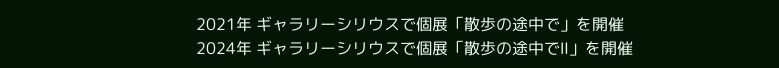2021年 ギャラリーシリウスで個展「散歩の途中で」を開催
2024年 ギャラリーシリウスで個展「散歩の途中でⅡ」を開催